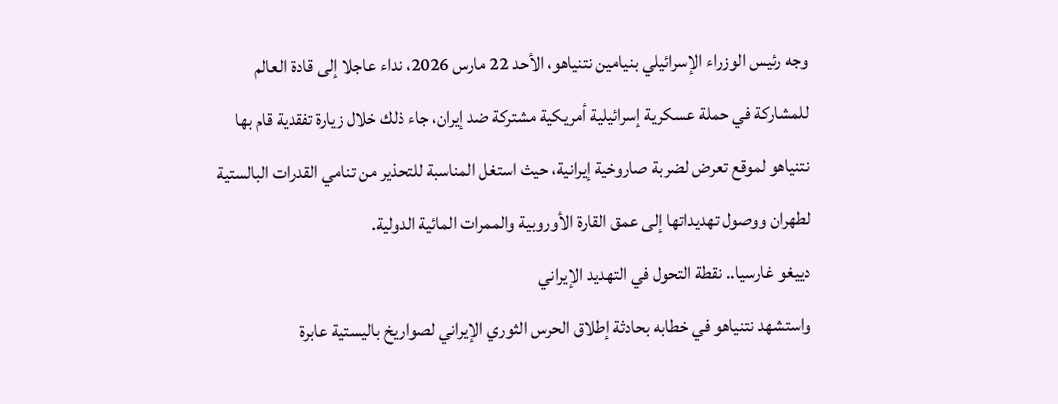وجه رئيس الوزراء الإسرائيلي بنيامين نتنياهو، الأحد 22 مارس 2026، نداء عاجلا إلى قادة العالم للمشاركة في حملة عسكرية إسرائيلية أمريكية مشتركة ضد إيران، جاء ذلك خلال زيارة تفقدية قام بها نتنياهو لموقع تعرض لضربة صاروخية إيرانية، حيث استغل المناسبة للتحذير من تنامي القدرات البالستية لطهران ووصول تهديداتها إلى عمق القارة الأوروبية والممرات المائية الدولية.
دييغو غارسيا.. نقطة التحول في التهديد الإيراني
واستشهد نتنياهو في خطابه بحادثة إطلاق الحرس الثوري الإيراني لصواريخ باليستية عابرة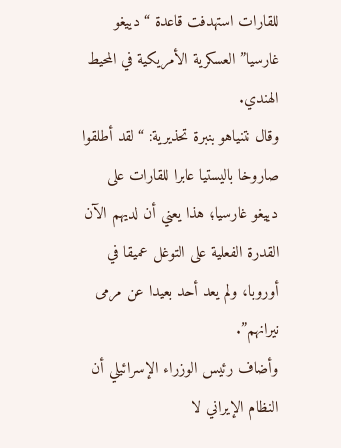للقارات استهدفت قاعدة “دييغو غارسيا” العسكرية الأمريكية في المحيط الهندي.
وقال نتنياهو بنبرة تحذيرية: “لقد أطلقوا صاروخا باليستيا عابرا للقارات على دييغو غارسيا؛ هذا يعني أن لديهم الآن القدرة الفعلية على التوغل عميقا في أوروبا، ولم يعد أحد بعيدا عن مرمى نيرانهم”.
وأضاف رئيس الوزراء الإسرائيلي أن النظام الإيراني لا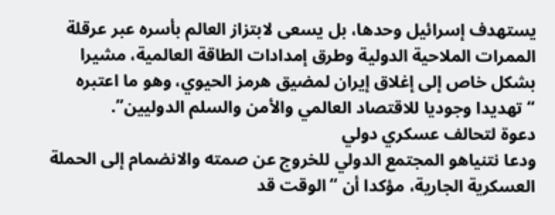يستهدف إسرائيل وحدها، بل يسعى لابتزاز العالم بأسره عبر عرقلة الممرات الملاحية الدولية وطرق إمدادات الطاقة العالمية، مشيرا بشكل خاص إلى إغلاق إيران لمضيق هرمز الحيوي، وهو ما اعتبره “تهديدا وجوديا للاقتصاد العالمي والأمن والسلم الدوليين”.
دعوة لتحالف عسكري دولي
ودعا نتنياهو المجتمع الدولي للخروج عن صمته والانضمام إلى الحملة العسكرية الجارية، مؤكدا أن “الوقت قد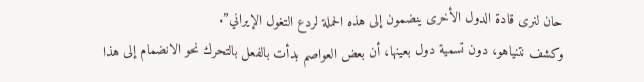حان لنرى قادة الدول الأخرى ينضمون إلى هذه الحملة لردع التغول الإيراني”.
وكشف نتنياهو، دون تسمية دول بعينها، أن بعض العواصم بدأت بالفعل بالتحرك نحو الانضمام إلى هذا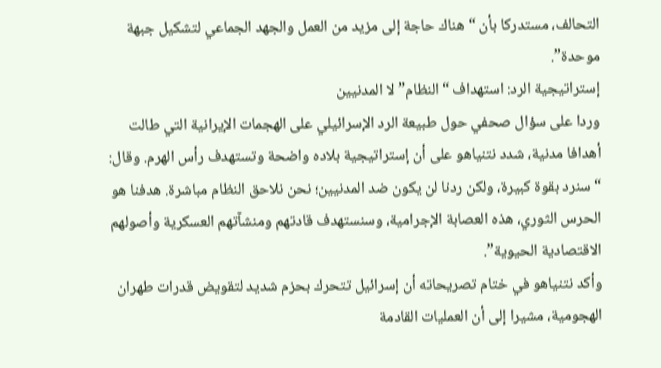التحالف، مستدركا بأن “هناك حاجة إلى مزيد من العمل والجهد الجماعي لتشكيل جبهة موحدة”.
إستراتيجية الرد: استهداف “النظام” لا المدنيين
وردا على سؤال صحفي حول طبيعة الرد الإسرائيلي على الهجمات الإيرانية التي طالت أهدافا مدنية، شدد نتنياهو على أن إستراتيجية بلاده واضحة وتستهدف رأس الهرم. وقال: “سنرد بقوة كبيرة، ولكن ردنا لن يكون ضد المدنيين؛ نحن نلاحق النظام مباشرة. هدفنا هو الحرس الثوري، هذه العصابة الإجرامية، وسنستهدف قادتهم ومنشآتهم العسكرية وأصولهم الاقتصادية الحيوية”.
وأكد نتنياهو في ختام تصريحاته أن إسرائيل تتحرك بحزم شديد لتقويض قدرات طهران الهجومية، مشيرا إلى أن العمليات القادمة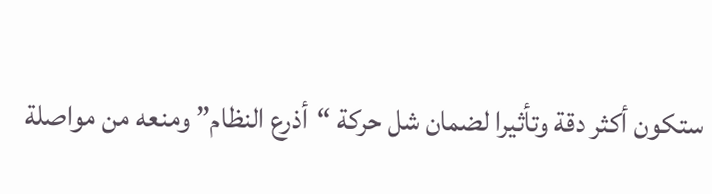ستكون أكثر دقة وتأثيرا لضمان شل حركة “أذرع النظام” ومنعه من مواصلة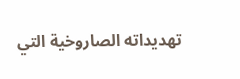تهديداته الصاروخية التي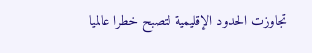تجاوزت الحدود الإقليمية لتصبح خطرا عالميا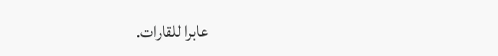عابرا للقارات.